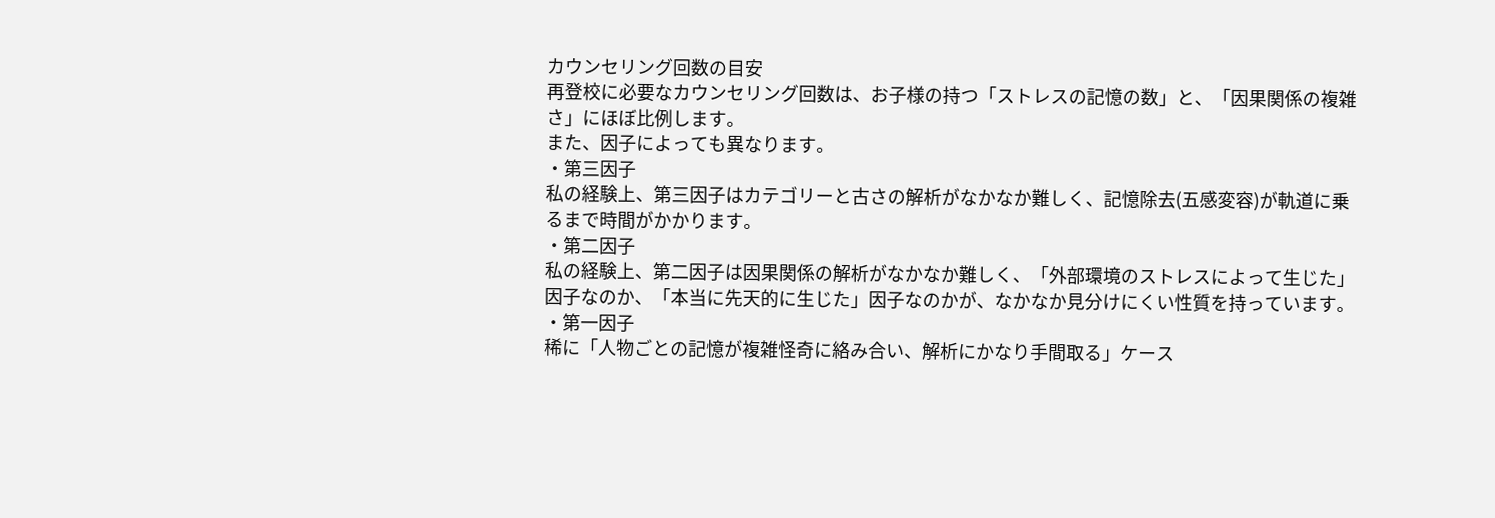カウンセリング回数の目安
再登校に必要なカウンセリング回数は、お子様の持つ「ストレスの記憶の数」と、「因果関係の複雑さ」にほぼ比例します。
また、因子によっても異なります。
・第三因子
私の経験上、第三因子はカテゴリーと古さの解析がなかなか難しく、記憶除去(五感変容)が軌道に乗るまで時間がかかります。
・第二因子
私の経験上、第二因子は因果関係の解析がなかなか難しく、「外部環境のストレスによって生じた」因子なのか、「本当に先天的に生じた」因子なのかが、なかなか見分けにくい性質を持っています。
・第一因子
稀に「人物ごとの記憶が複雑怪奇に絡み合い、解析にかなり手間取る」ケース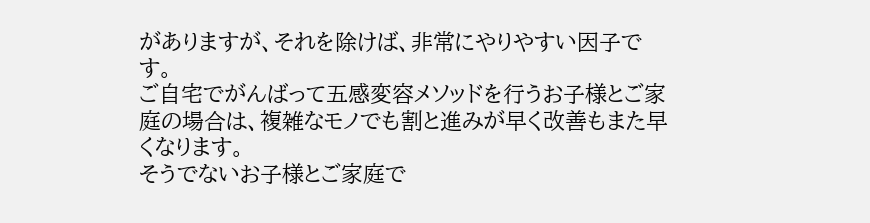がありますが、それを除けば、非常にやりやすい因子です。
ご自宅でがんばって五感変容メソッドを行うお子様とご家庭の場合は、複雑なモノでも割と進みが早く改善もまた早くなります。
そうでないお子様とご家庭で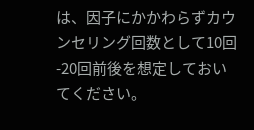は、因子にかかわらずカウンセリング回数として10回-20回前後を想定しておいてください。